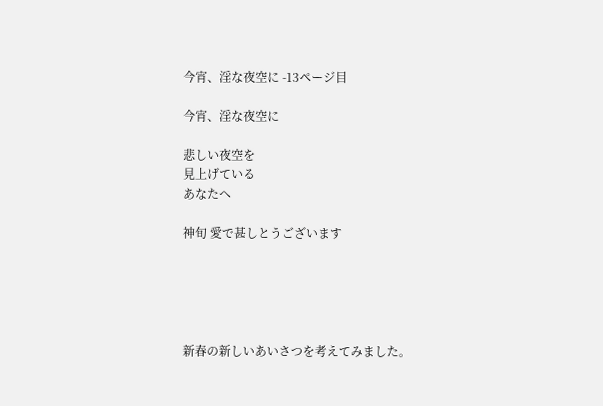今宵、淫な夜空に -13ページ目

今宵、淫な夜空に

悲しい夜空を
見上げている
あなたへ

神旬 愛で甚しとうございます





新春の新しいあいさつを考えてみました。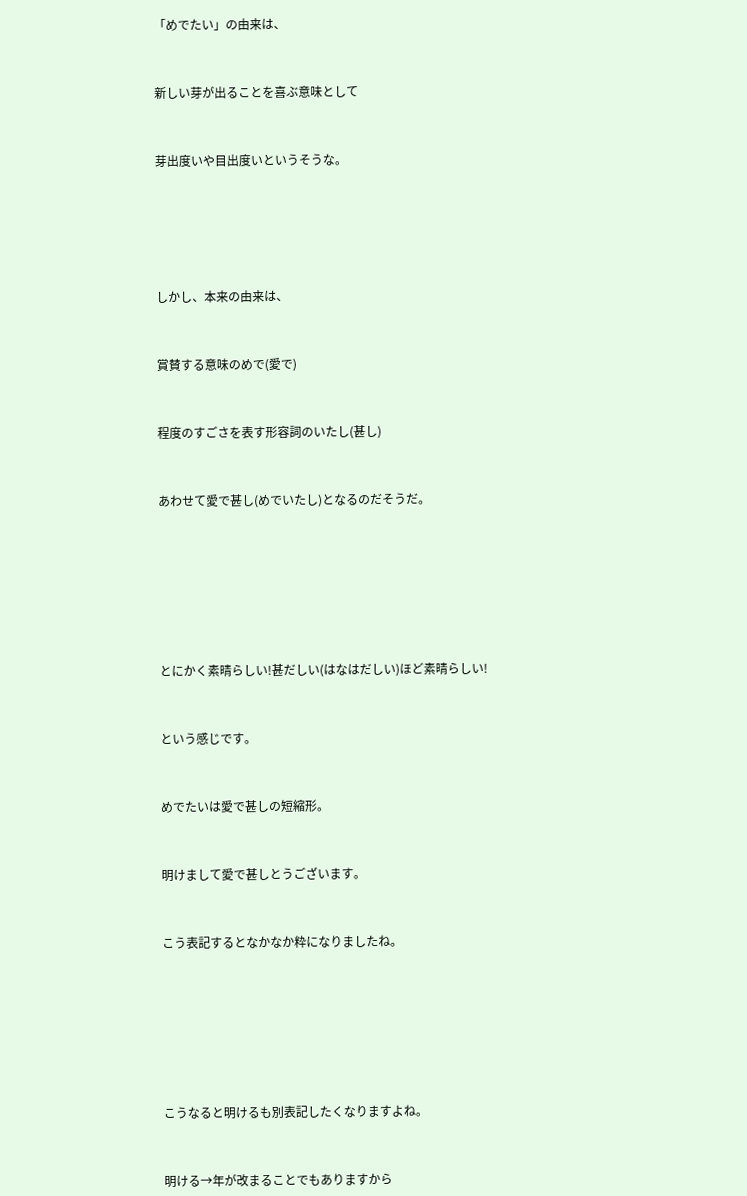「めでたい」の由来は、



新しい芽が出ることを喜ぶ意味として



芽出度いや目出度いというそうな。







しかし、本来の由来は、



賞賛する意味のめで(愛で)



程度のすごさを表す形容詞のいたし(甚し)



あわせて愛で甚し(めでいたし)となるのだそうだ。









とにかく素晴らしい!甚だしい(はなはだしい)ほど素晴らしい!



という感じです。



めでたいは愛で甚しの短縮形。



明けまして愛で甚しとうございます。



こう表記するとなかなか粋になりましたね。









こうなると明けるも別表記したくなりますよね。



明ける→年が改まることでもありますから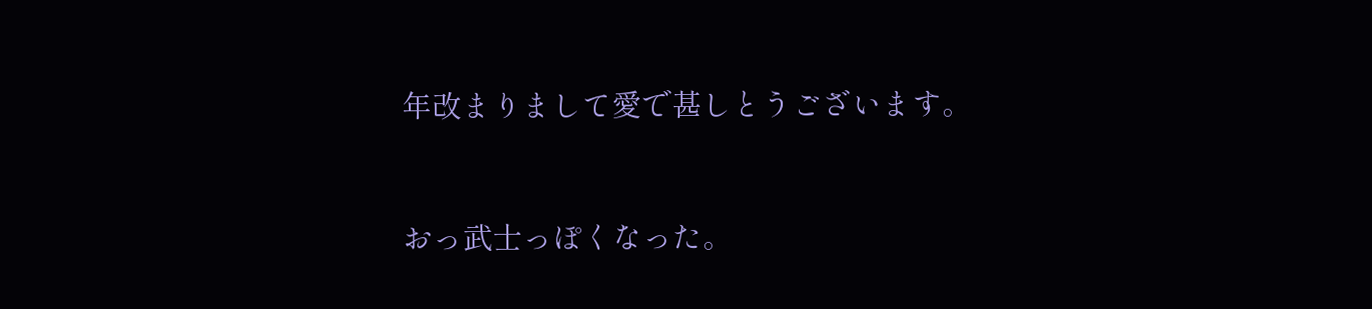年改まりまして愛で甚しとうございます。



おっ武士っぽくなった。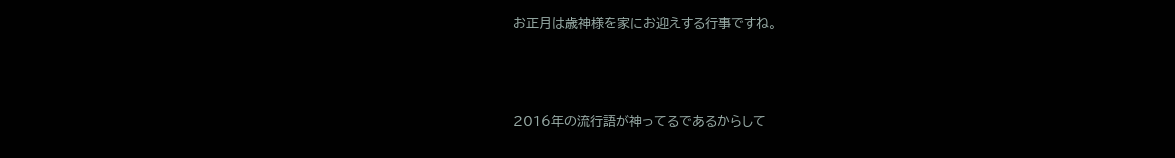お正月は歳神様を家にお迎えする行事ですね。



2016年の流行語が神ってるであるからして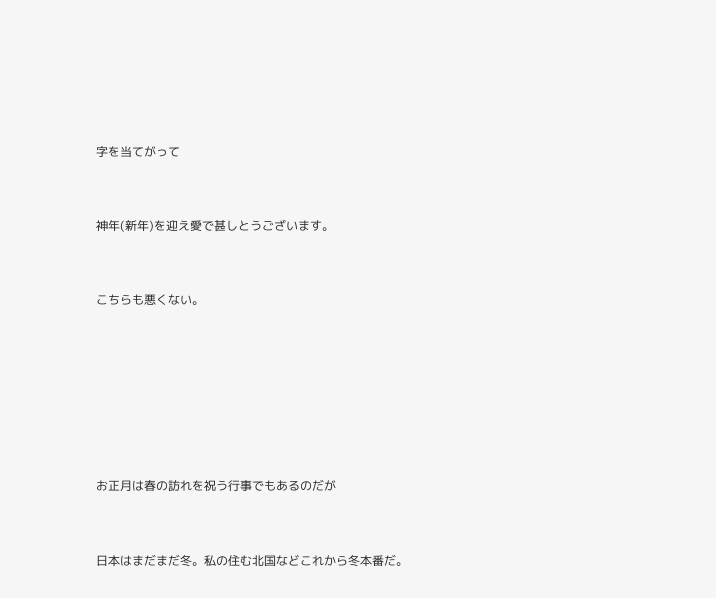字を当てがって



神年(新年)を迎え愛で甚しとうございます。



こちらも悪くない。









お正月は春の訪れを祝う行事でもあるのだが



日本はまだまだ冬。私の住む北国などこれから冬本番だ。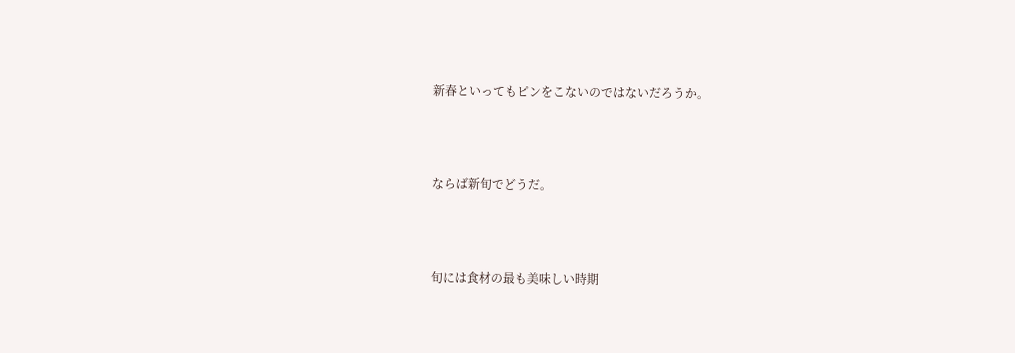新春といってもピンをこないのではないだろうか。



ならば新旬でどうだ。



旬には食材の最も美味しい時期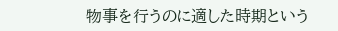物事を行うのに適した時期という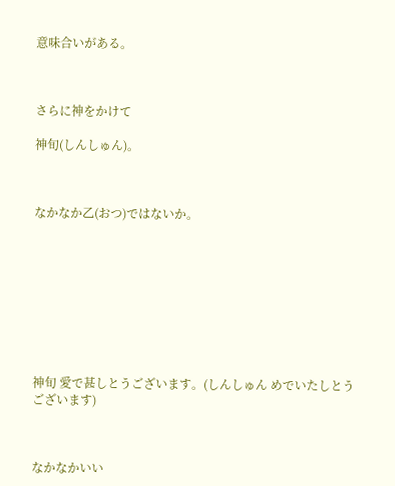意味合いがある。



さらに神をかけて

神旬(しんしゅん)。



なかなか乙(おつ)ではないか。









神旬 愛で甚しとうございます。(しんしゅん めでいたしとうございます)



なかなかいい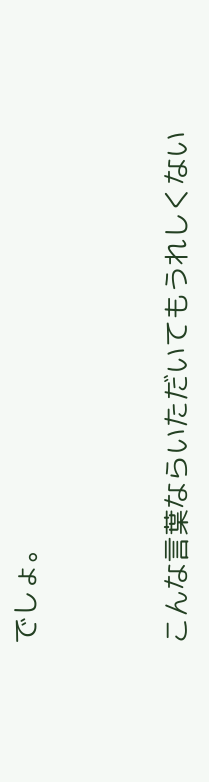でしょ。



こんな言葉ならいただいてもうれしくない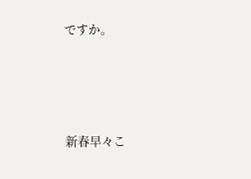ですか。







新春早々こ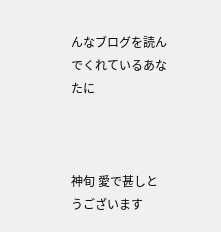んなブログを読んでくれているあなたに



神旬 愛で甚しとうございます